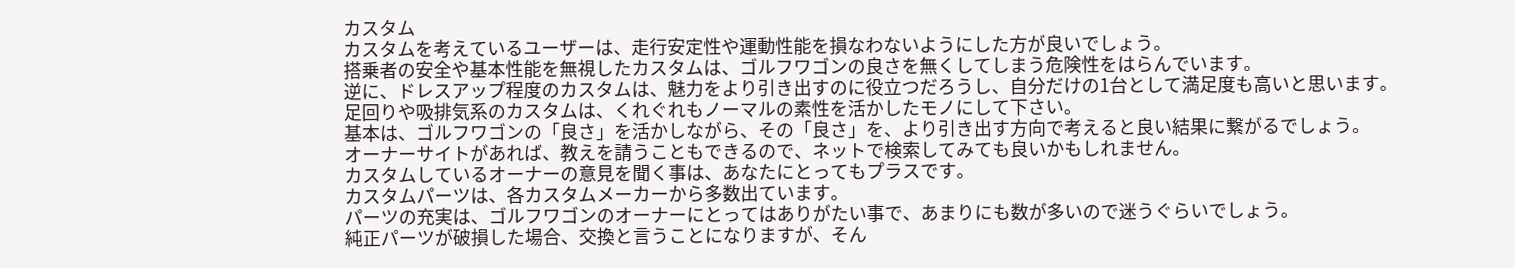カスタム
カスタムを考えているユーザーは、走行安定性や運動性能を損なわないようにした方が良いでしょう。
搭乗者の安全や基本性能を無視したカスタムは、ゴルフワゴンの良さを無くしてしまう危険性をはらんでいます。
逆に、ドレスアップ程度のカスタムは、魅力をより引き出すのに役立つだろうし、自分だけの1台として満足度も高いと思います。
足回りや吸排気系のカスタムは、くれぐれもノーマルの素性を活かしたモノにして下さい。
基本は、ゴルフワゴンの「良さ」を活かしながら、その「良さ」を、より引き出す方向で考えると良い結果に繋がるでしょう。
オーナーサイトがあれば、教えを請うこともできるので、ネットで検索してみても良いかもしれません。
カスタムしているオーナーの意見を聞く事は、あなたにとってもプラスです。
カスタムパーツは、各カスタムメーカーから多数出ています。
パーツの充実は、ゴルフワゴンのオーナーにとってはありがたい事で、あまりにも数が多いので迷うぐらいでしょう。
純正パーツが破損した場合、交換と言うことになりますが、そん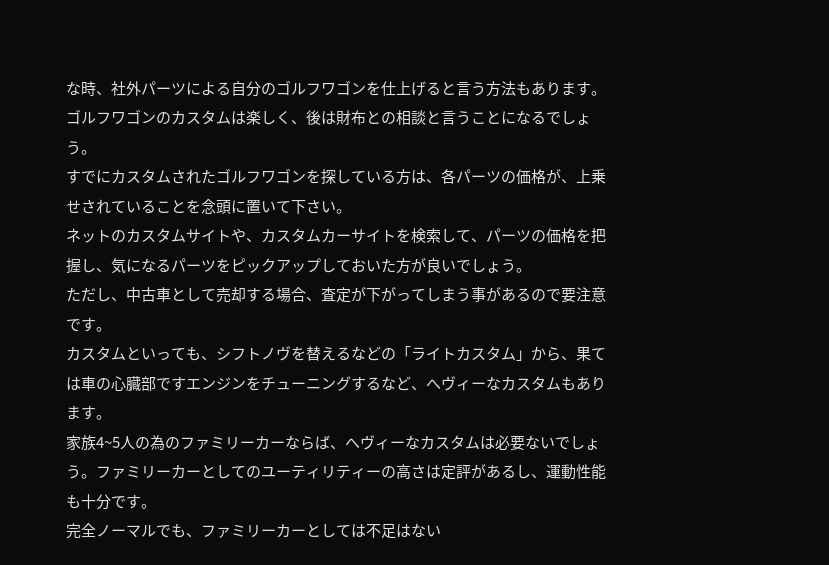な時、社外パーツによる自分のゴルフワゴンを仕上げると言う方法もあります。
ゴルフワゴンのカスタムは楽しく、後は財布との相談と言うことになるでしょう。
すでにカスタムされたゴルフワゴンを探している方は、各パーツの価格が、上乗せされていることを念頭に置いて下さい。
ネットのカスタムサイトや、カスタムカーサイトを検索して、パーツの価格を把握し、気になるパーツをピックアップしておいた方が良いでしょう。
ただし、中古車として売却する場合、査定が下がってしまう事があるので要注意です。
カスタムといっても、シフトノヴを替えるなどの「ライトカスタム」から、果ては車の心臓部ですエンジンをチューニングするなど、へヴィーなカスタムもあります。
家族4~5人の為のファミリーカーならば、へヴィーなカスタムは必要ないでしょう。ファミリーカーとしてのユーティリティーの高さは定評があるし、運動性能も十分です。
完全ノーマルでも、ファミリーカーとしては不足はない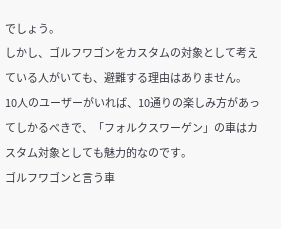でしょう。
しかし、ゴルフワゴンをカスタムの対象として考えている人がいても、避難する理由はありません。
10人のユーザーがいれば、10通りの楽しみ方があってしかるべきで、「フォルクスワーゲン」の車はカスタム対象としても魅力的なのです。
ゴルフワゴンと言う車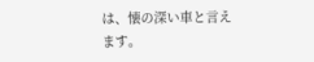は、懐の深い車と言えます。